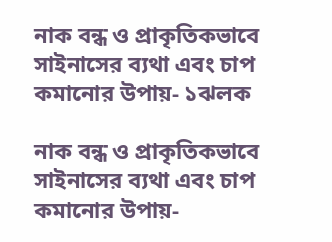নাক বন্ধ ও প্রাকৃতিকভাবে সাইনাসের ব্যথা এবং চাপ কমানোর উপায়- ১ঝলক

নাক বন্ধ ও প্রাকৃতিকভাবে সাইনাসের ব্যথা এবং চাপ কমানোর উপায়-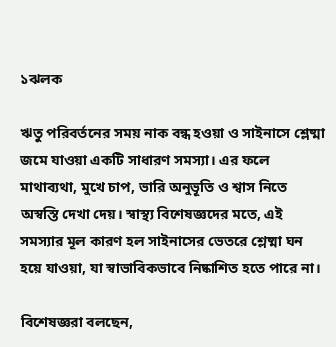১ঝলক

ঋতু পরিবর্তনের সময় নাক বন্ধ হওয়া ও সাইনাসে শ্লেষ্মা জমে যাওয়া একটি সাধারণ সমস্যা। এর ফলে মাথাব্যথা, মুখে চাপ, ভারি অনুভূতি ও শ্বাস নিতে অস্বস্তি দেখা দেয়। স্বাস্থ্য বিশেষজ্ঞদের মতে, এই সমস্যার মূল কারণ হল সাইনাসের ভেতরে শ্লেষ্মা ঘন হয়ে যাওয়া, যা স্বাভাবিকভাবে নিষ্কাশিত হতে পারে না।

বিশেষজ্ঞরা বলছেন,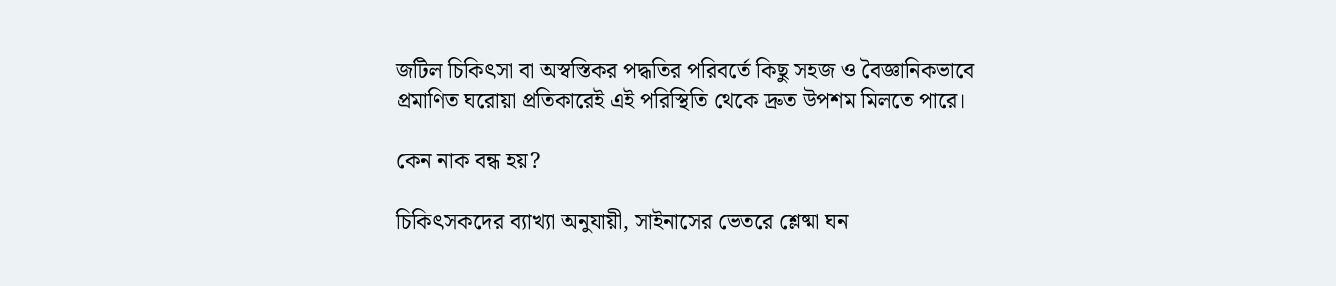জটিল চিকিৎসা বা অস্বস্তিকর পদ্ধতির পরিবর্তে কিছু সহজ ও বৈজ্ঞানিকভাবে প্রমাণিত ঘরোয়া প্রতিকারেই এই পরিস্থিতি থেকে দ্রুত উপশম মিলতে পারে।

কেন নাক বন্ধ হয়?

চিকিৎসকদের ব্যাখ্যা অনুযায়ী, সাইনাসের ভেতরে শ্লেষ্মা ঘন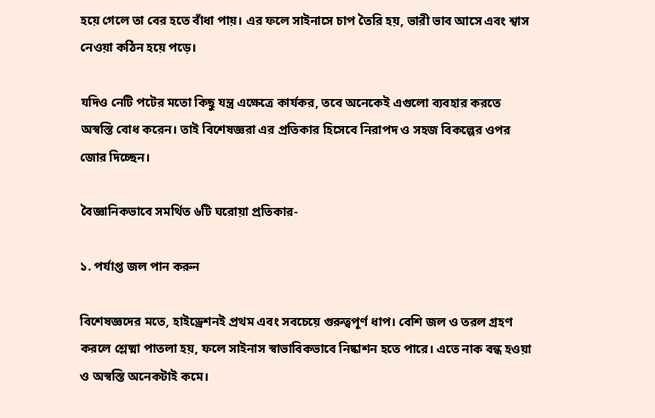হয়ে গেলে তা বের হতে বাঁধা পায়। এর ফলে সাইনাসে চাপ তৈরি হয়, ভারী ভাব আসে এবং শ্বাস নেওয়া কঠিন হয়ে পড়ে।

যদিও নেটি পটের মতো কিছু যন্ত্র এক্ষেত্রে কার্যকর, তবে অনেকেই এগুলো ব্যবহার করতে অস্বস্তি বোধ করেন। তাই বিশেষজ্ঞরা এর প্রতিকার হিসেবে নিরাপদ ও সহজ বিকল্পের ওপর জোর দিচ্ছেন।

বৈজ্ঞানিকভাবে সমর্থিত ৬টি ঘরোয়া প্রতিকার-

১. পর্যাপ্ত জল পান করুন

বিশেষজ্ঞদের মতে, হাইড্রেশনই প্রথম এবং সবচেয়ে গুরুত্বপূর্ণ ধাপ। বেশি জল ও তরল গ্রহণ করলে শ্লেষ্মা পাতলা হয়, ফলে সাইনাস স্বাভাবিকভাবে নিষ্কাশন হতে পারে। এতে নাক বন্ধ হওয়া ও অস্বস্তি অনেকটাই কমে।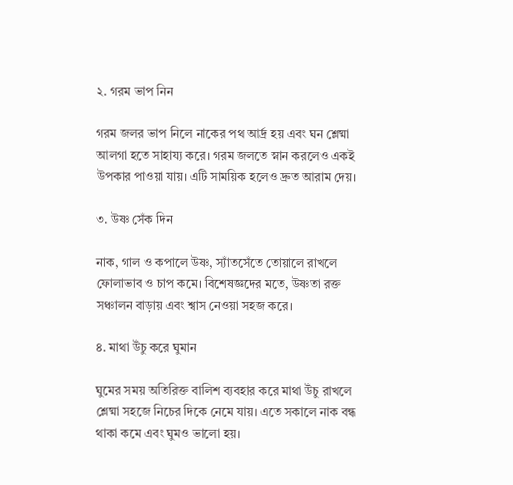২. গরম ভাপ নিন

গরম জলর ভাপ নিলে নাকের পথ আর্দ্র হয় এবং ঘন শ্লেষ্মা আলগা হতে সাহায্য করে। গরম জলতে স্নান করলেও একই উপকার পাওয়া যায়। এটি সাময়িক হলেও দ্রুত আরাম দেয়।

৩. উষ্ণ সেঁক দিন

নাক, গাল ও কপালে উষ্ণ, স্যাঁতসেঁতে তোয়ালে রাখলে ফোলাভাব ও চাপ কমে। বিশেষজ্ঞদের মতে, উষ্ণতা রক্ত সঞ্চালন বাড়ায় এবং শ্বাস নেওয়া সহজ করে।

৪. মাথা উঁচু করে ঘুমান

ঘুমের সময় অতিরিক্ত বালিশ ব্যবহার করে মাথা উঁচু রাখলে শ্লেষ্মা সহজে নিচের দিকে নেমে যায়। এতে সকালে নাক বন্ধ থাকা কমে এবং ঘুমও ভালো হয়।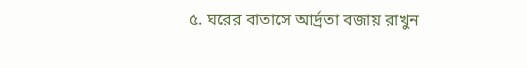৫. ঘরের বাতাসে আর্দ্রতা বজায় রাখুন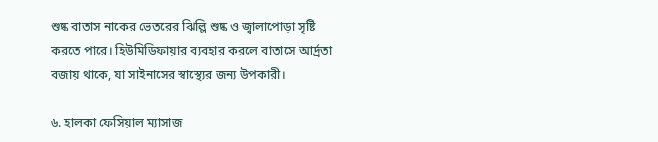শুষ্ক বাতাস নাকের ভেতরের ঝিল্লি শুষ্ক ও জ্বালাপোড়া সৃষ্টি করতে পারে। হিউমিডিফায়ার ব্যবহার করলে বাতাসে আর্দ্রতা বজায় থাকে, যা সাইনাসের স্বাস্থ্যের জন্য উপকারী।

৬. হালকা ফেসিয়াল ম্যাসাজ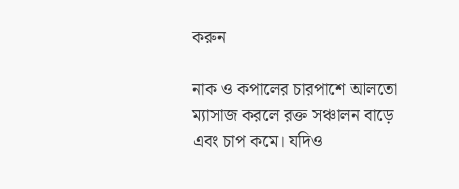করুন

নাক ও কপালের চারপাশে আলতো ম্যাসাজ করলে রক্ত সঞ্চালন বাড়ে এবং চাপ কমে। যদিও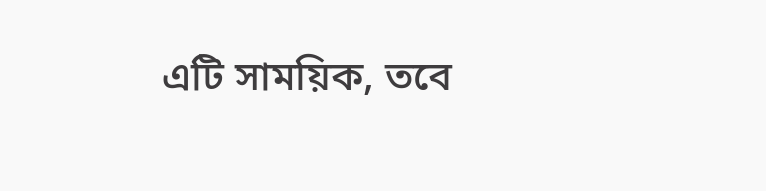এটি সাময়িক, তবে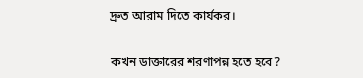দ্রুত আরাম দিতে কার্যকর।

কখন ডাক্তারের শরণাপন্ন হতে হবে?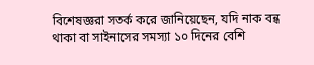বিশেষজ্ঞরা সতর্ক করে জানিয়েছেন, যদি নাক বন্ধ থাকা বা সাইনাসের সমস্যা ১০ দিনের বেশি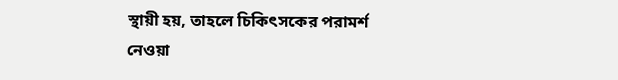স্থায়ী হয়, তাহলে চিকিৎসকের পরামর্শ নেওয়া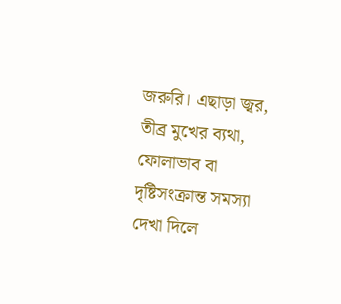জরুরি। এছাড়া জ্বর, তীব্র মুখের ব্যথা, ফোলাভাব বা দৃষ্টিসংক্রান্ত সমস্যা দেখা দিলে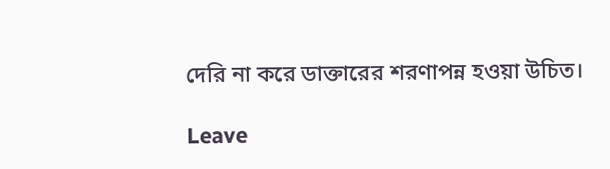দেরি না করে ডাক্তারের শরণাপন্ন হওয়া উচিত।

Leave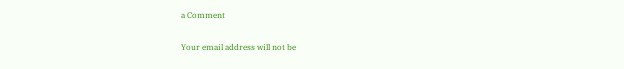a Comment

Your email address will not be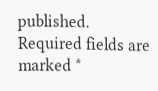published. Required fields are marked *